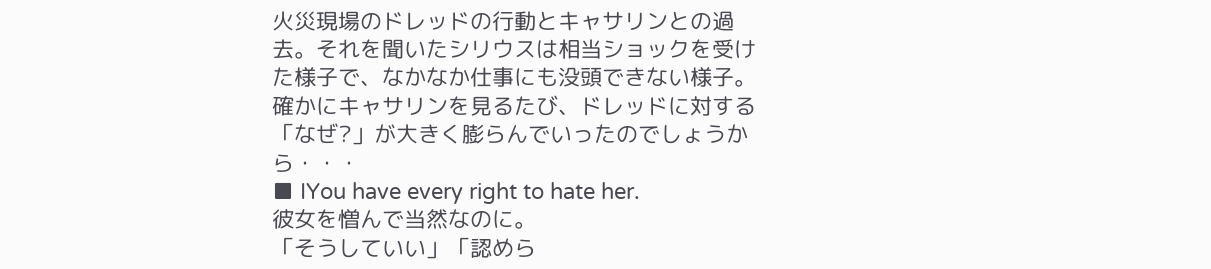火災現場のドレッドの行動とキャサリンとの過去。それを聞いたシリウスは相当ショックを受けた様子で、なかなか仕事にも没頭できない様子。
確かにキャサリンを見るたび、ドレッドに対する「なぜ?」が大きく膨らんでいったのでしょうから・・・
■ IYou have every right to hate her.
彼女を憎んで当然なのに。
「そうしていい」「認めら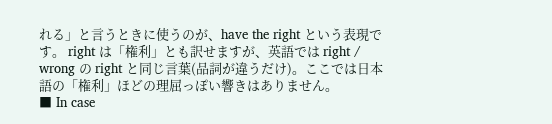れる」と言うときに使うのが、have the right という表現です。 right は「権利」とも訳せますが、英語では right / wrong の right と同じ言葉(品詞が違うだけ)。ここでは日本語の「権利」ほどの理屈っぽい響きはありません。
■ In case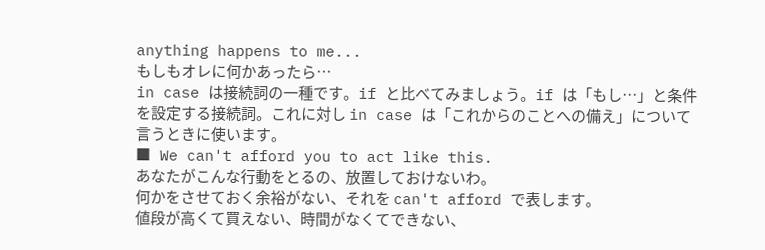anything happens to me...
もしもオレに何かあったら…
in case は接続詞の一種です。if と比べてみましょう。if は「もし…」と条件を設定する接続詞。これに対し in case は「これからのことへの備え」について言うときに使います。
■ We can't afford you to act like this.
あなたがこんな行動をとるの、放置しておけないわ。
何かをさせておく余裕がない、それを can't afford で表します。
値段が高くて買えない、時間がなくてできない、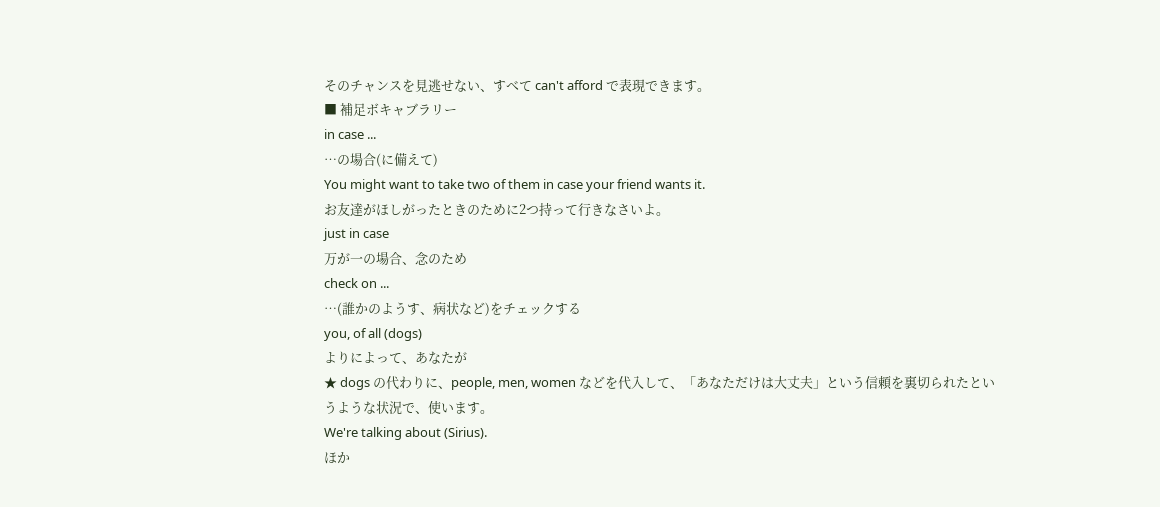そのチャンスを見逃せない、すべて can't afford で表現できます。
■ 補足ボキャブラリー
in case ...
…の場合(に備えて)
You might want to take two of them in case your friend wants it.
お友達がほしがったときのために2つ持って行きなさいよ。
just in case
万が一の場合、念のため
check on ...
…(誰かのようす、病状など)をチェックする
you, of all (dogs)
よりによって、あなたが
★ dogs の代わりに、people, men, women などを代入して、「あなただけは大丈夫」という信頼を裏切られたというような状況で、使います。
We're talking about (Sirius).
ほか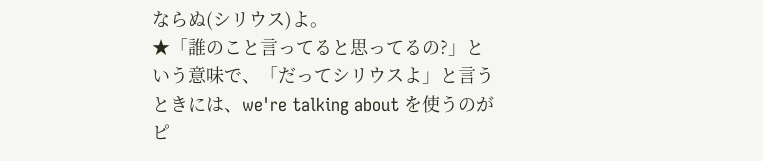ならぬ(シリウス)よ。
★「誰のこと言ってると思ってるの?」という意味で、「だってシリウスよ」と言うときには、we're talking about を使うのがピ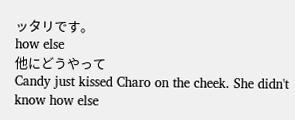ッタリです。
how else
他にどうやって
Candy just kissed Charo on the cheek. She didn't know how else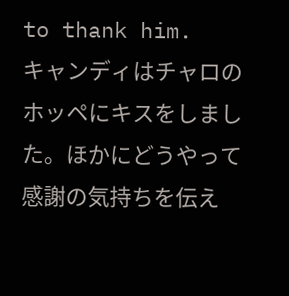to thank him.
キャンディはチャロのホッペにキスをしました。ほかにどうやって感謝の気持ちを伝え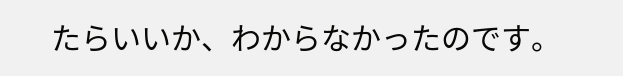たらいいか、わからなかったのです。